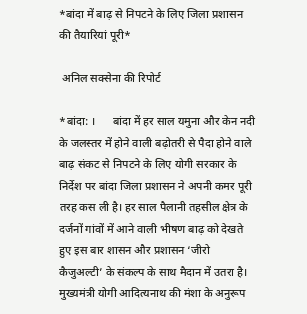*बांदा में बाढ़ से निपटने के लिए जिला प्रशासन की तैयारियां पूरी*

 अनिल सक्सेना की रिपोर्ट

*बांदा: ।      बांदा में हर साल यमुना और केन नदी के जलस्तर में होने वाली बढ़ोतरी से पैदा होने वाले बाढ़ संकट से निपटने के लिए योगी सरकार के निर्देश पर बांदा जिला प्रशासन ने अपनी कमर पूरी तरह कस ली है। हर साल पैलानी तहसील क्षेत्र के दर्जनों गांवों में आने वाली भीषण बाढ़ को देखते हुए इस बार शासन और प्रशासन ‘जीरो कैजुअल्टी’ के संकल्प के साथ मैदान में उतरा है। मुख्यमंत्री योगी आदित्यनाथ की मंशा के अनुरूप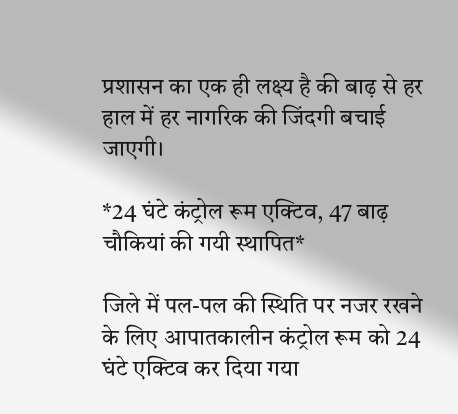प्रशासन का एक ही लक्ष्य है की बाढ़ से हर हाल में हर नागरिक की जिंदगी बचाई जाएगी।

*24 घंटे कंट्रोल रूम एक्टिव, 47 बाढ़ चौकियां की गयी स्थापित*

जिले में पल-पल की स्थिति पर नजर रखने के लिए आपातकालीन कंट्रोल रूम को 24 घंटे एक्टिव कर दिया गया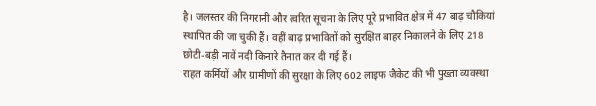है। जलस्तर की निगरानी और त्वरित सूचना के लिए पूरे प्रभावित क्षेत्र में 47 बाढ़ चौकियां स्थापित की जा चुकी हैं। वहीं बाढ़ प्रभावितों को सुरक्षित बाहर निकालने के लिए 218 छोटी-बड़ी नावें नदी किनारे तैनात कर दी गई हैं।
राहत कर्मियों और ग्रामीणों की सुरक्षा के लिए 602 लाइफ जैकेट की भी पुख्ता व्यवस्था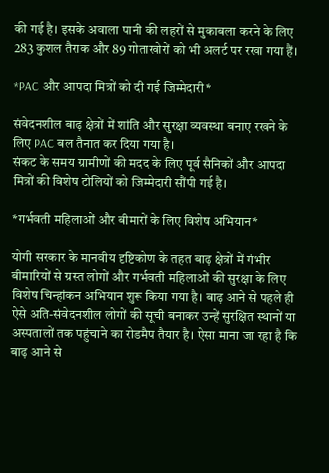की गई है। इसके अवाला पानी की लहरों से मुकाबला करने के लिए 283 कुशल तैराक और 89 गोताखोरों को भी अलर्ट पर रखा गया हैं।

*PAC और आपदा मित्रों को दी गई जिम्मेदारी*

संवेदनशील बाढ़ क्षेत्रों में शांति और सुरक्षा व्यवस्था बनाए रखने के लिए PAC बल तैनात कर दिया गया है।
संकट के समय ग्रामीणों की मदद के लिए पूर्व सैनिकों और आपदा मित्रों की विशेष टोलियों को जिम्मेदारी सौंपी गई है।

*गर्भवती महिलाओं और बीमारों के लिए विशेष अभियान*

योगी सरकार के मानवीय दृष्टिकोण के तहत बाढ़ क्षेत्रों में गंभीर बीमारियों से ग्रस्त लोगों और गर्भवती महिलाओं की सुरक्षा के लिए विशेष चिन्हांकन अभियान शुरू किया गया है। बाढ़ आने से पहले ही ऐसे अति-संवेदनशील लोगों की सूची बनाकर उन्हें सुरक्षित स्थानों या अस्पतालों तक पहुंचाने का रोडमैप तैयार है। ऐसा माना जा रहा है कि बाढ़ आने से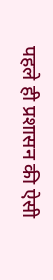पहले ही प्रशासन की ऐसी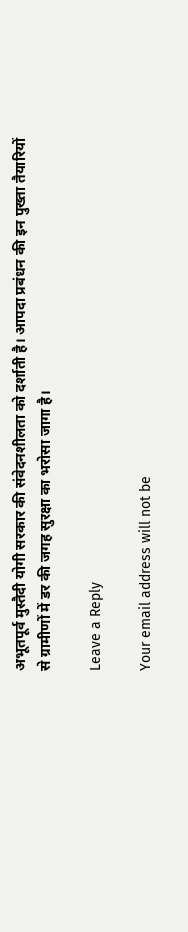अभूतपूर्व मुस्तैदी योगी सरकार की संवेदनशीलता को दर्शाती है। आपदा प्रबंधन की इन पुख्ता तैयारियों से ग्रामीणों में डर की जगह सुरक्षा का भरोसा जागा है।

Leave a Reply

Your email address will not be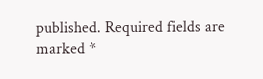published. Required fields are marked *